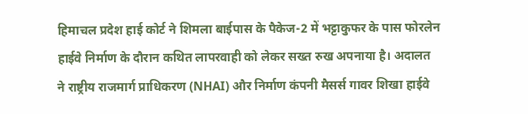हिमाचल प्रदेश हाई कोर्ट ने शिमला बाईपास के पैकेज-2 में भट्टाकुफर के पास फोरलेन हाईवे निर्माण के दौरान कथित लापरवाही को लेकर सख्त रुख अपनाया है। अदालत ने राष्ट्रीय राजमार्ग प्राधिकरण (NHAI) और निर्माण कंपनी मैसर्स गावर शिखा हाईवे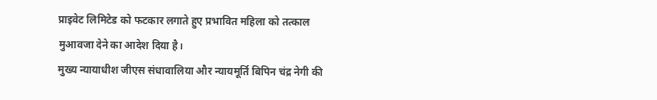प्राइवेट लिमिटेड को फटकार लगाते हुए प्रभावित महिला को तत्काल मुआवजा देने का आदेश दिया है।
मुख्य न्यायाधीश जीएस संधावालिया और न्यायमूर्ति बिपिन चंद्र नेगी की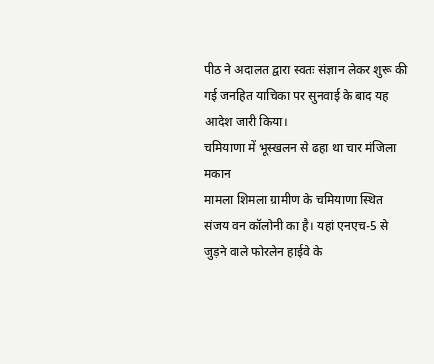पीठ ने अदालत द्वारा स्वतः संज्ञान लेकर शुरू की गई जनहित याचिका पर सुनवाई के बाद यह आदेश जारी किया।
चमियाणा में भूस्खलन से ढहा था चार मंजिला मकान
मामला शिमला ग्रामीण के चमियाणा स्थित संजय वन कॉलोनी का है। यहां एनएच-5 से जुड़ने वाले फोरलेन हाईवे के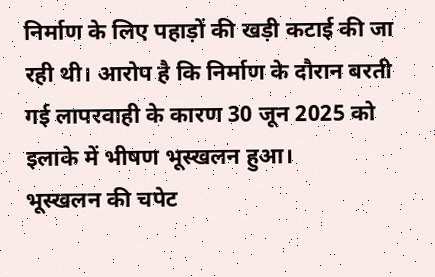निर्माण के लिए पहाड़ों की खड़ी कटाई की जा रही थी। आरोप है कि निर्माण के दौरान बरती गई लापरवाही के कारण 30 जून 2025 को इलाके में भीषण भूस्खलन हुआ।
भूस्खलन की चपेट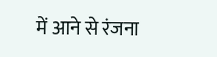में आने से रंजना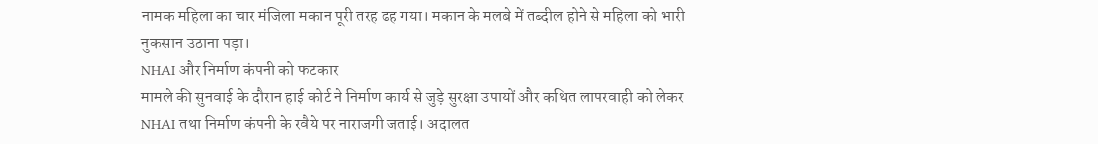नामक महिला का चार मंजिला मकान पूरी तरह ढह गया। मकान के मलबे में तब्दील होने से महिला को भारी नुकसान उठाना पड़ा।
NHAI और निर्माण कंपनी को फटकार
मामले की सुनवाई के दौरान हाई कोर्ट ने निर्माण कार्य से जुड़े सुरक्षा उपायों और कथित लापरवाही को लेकर NHAI तथा निर्माण कंपनी के रवैये पर नाराजगी जताई। अदालत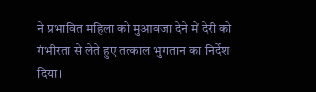ने प्रभावित महिला को मुआवजा देने में देरी को गंभीरता से लेते हुए तत्काल भुगतान का निर्देश दिया।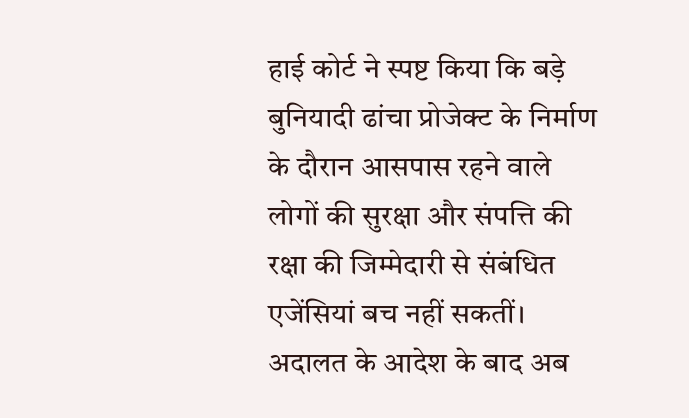हाई कोर्ट ने स्पष्ट किया कि बड़े बुनियादी ढांचा प्रोजेक्ट के निर्माण के दौरान आसपास रहने वाले लोगों की सुरक्षा और संपत्ति की रक्षा की जिम्मेदारी से संबंधित एजेंसियां बच नहीं सकतीं। अदालत के आदेश के बाद अब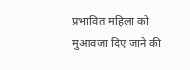प्रभावित महिला को मुआवजा दिए जाने की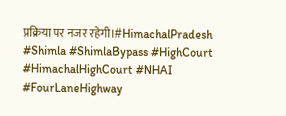प्रक्रिया पर नजर रहेगी।#HimachalPradesh #Shimla #ShimlaBypass #HighCourt #HimachalHighCourt #NHAI #FourLaneHighway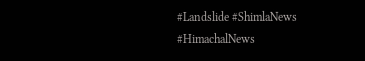#Landslide #ShimlaNews #HimachalNews